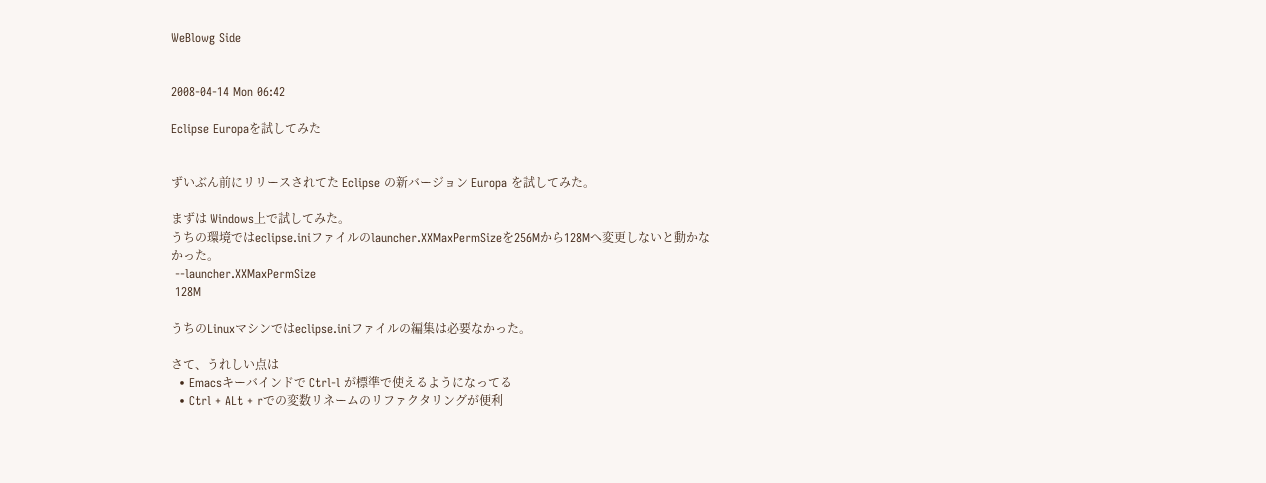WeBlowg Side


2008-04-14 Mon 06:42

Eclipse Europaを試してみた


ずいぶん前にリリースされてた Eclipse の新バージョン Europa を試してみた。

まずは Windows上で試してみた。
うちの環境ではeclipse.iniファイルのlauncher.XXMaxPermSizeを256Mから128Mへ変更しないと動かなかった。
 --launcher.XXMaxPermSize
 128M

うちのLinuxマシンではeclipse.iniファイルの編集は必要なかった。

さて、うれしい点は
  • Emacsキーバインドで Ctrl-l が標準で使えるようになってる
  • Ctrl + ALt + rでの変数リネームのリファクタリングが便利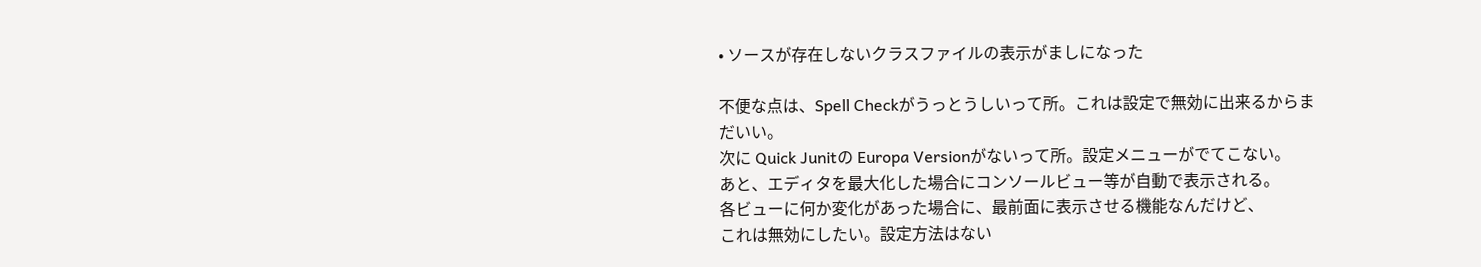• ソースが存在しないクラスファイルの表示がましになった

不便な点は、Spell Checkがうっとうしいって所。これは設定で無効に出来るからまだいい。
次に Quick Junitの Europa Versionがないって所。設定メニューがでてこない。
あと、エディタを最大化した場合にコンソールビュー等が自動で表示される。
各ビューに何か変化があった場合に、最前面に表示させる機能なんだけど、
これは無効にしたい。設定方法はない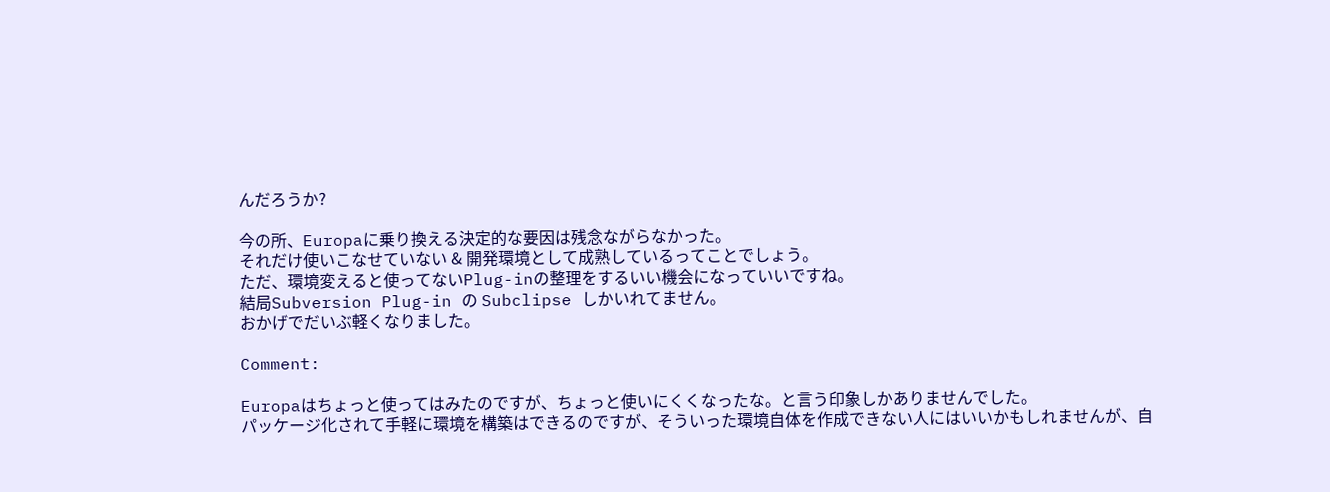んだろうか?

今の所、Europaに乗り換える決定的な要因は残念ながらなかった。
それだけ使いこなせていない & 開発環境として成熟しているってことでしょう。
ただ、環境変えると使ってないPlug-inの整理をするいい機会になっていいですね。
結局Subversion Plug-in の Subclipse しかいれてません。
おかげでだいぶ軽くなりました。

Comment:

Europaはちょっと使ってはみたのですが、ちょっと使いにくくなったな。と言う印象しかありませんでした。
パッケージ化されて手軽に環境を構築はできるのですが、そういった環境自体を作成できない人にはいいかもしれませんが、自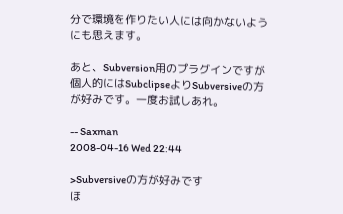分で環境を作りたい人には向かないようにも思えます。

あと、Subversion用のプラグインですが個人的にはSubclipseよりSubversiveの方が好みです。一度お試しあれ。

-- Saxman
2008-04-16 Wed 22:44

>Subversiveの方が好みです
ほ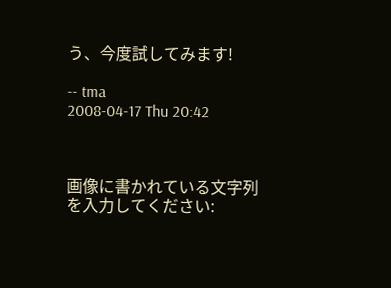う、今度試してみます!

-- tma
2008-04-17 Thu 20:42



画像に書かれている文字列を入力してください: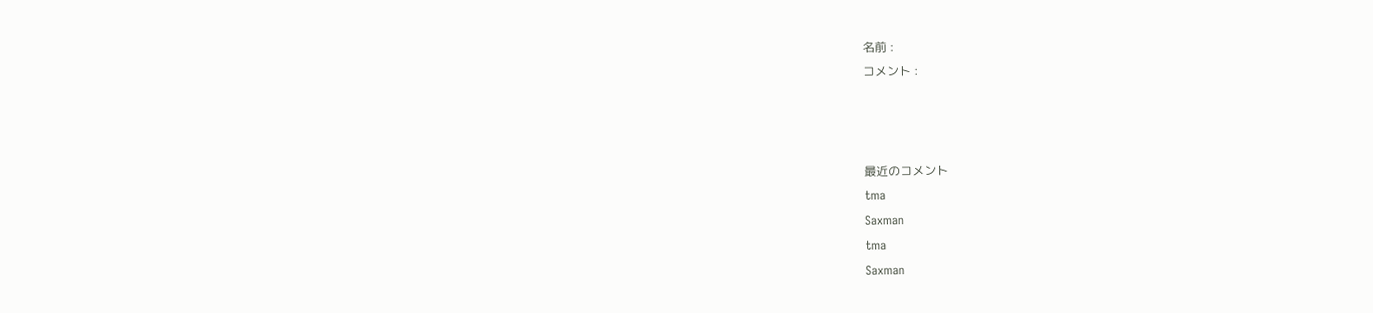名前 :
コメント :



最近のコメント
tma
Saxman
tma
Saxman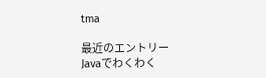tma

最近のエントリー
Javaでわくわく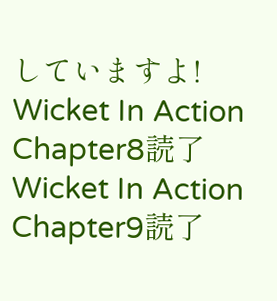していますよ!
Wicket In Action Chapter8読了
Wicket In Action Chapter9読了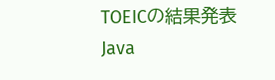TOEICの結果発表
Java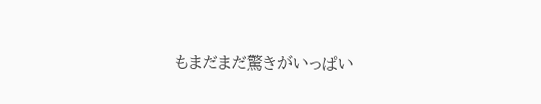もまだまだ驚きがいっぱい